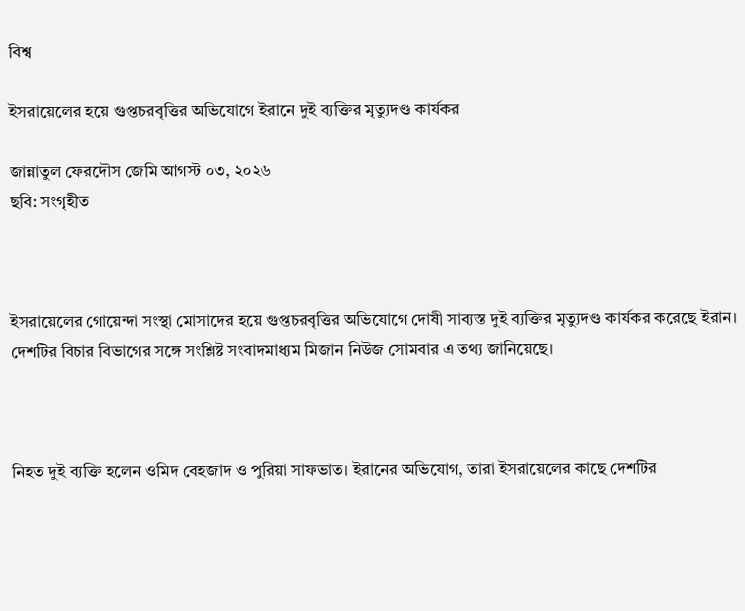বিশ্ব

ইসরায়েলের হয়ে গুপ্তচরবৃত্তির অভিযোগে ইরানে দুই ব্যক্তির মৃত্যুদণ্ড কার্যকর

জান্নাতুল ফেরদৌস জেমি আগস্ট ০৩, ২০২৬
ছবি: সংগৃহীত



ইসরায়েলের গোয়েন্দা সংস্থা মোসাদের হয়ে গুপ্তচরবৃত্তির অভিযোগে দোষী সাব্যস্ত দুই ব্যক্তির মৃত্যুদণ্ড কার্যকর করেছে ইরান। দেশটির বিচার বিভাগের সঙ্গে সংশ্লিষ্ট সংবাদমাধ্যম মিজান নিউজ সোমবার এ তথ্য জানিয়েছে।



নিহত দুই ব্যক্তি হলেন ওমিদ বেহজাদ ও পুরিয়া সাফভাত। ইরানের অভিযোগ, তারা ইসরায়েলের কাছে দেশটির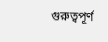গুরুত্বপূর্ণ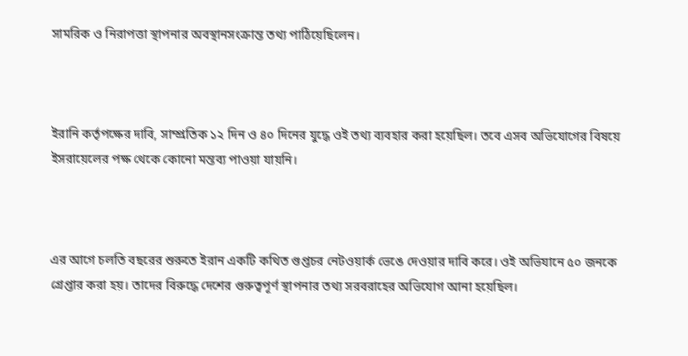সামরিক ও নিরাপত্তা স্থাপনার অবস্থানসংক্রান্ত তথ্য পাঠিয়েছিলেন।



ইরানি কর্তৃপক্ষের দাবি, সাম্প্রতিক ১২ দিন ও ৪০ দিনের যুদ্ধে ওই তথ্য ব্যবহার করা হয়েছিল। তবে এসব অভিযোগের বিষয়ে ইসরায়েলের পক্ষ থেকে কোনো মন্তব্য পাওয়া যায়নি।



এর আগে চলতি বছরের শুরুতে ইরান একটি কথিত গুপ্তচর নেটওয়ার্ক ভেঙে দেওয়ার দাবি করে। ওই অভিযানে ৫০ জনকে গ্রেপ্তার করা হয়। তাদের বিরুদ্ধে দেশের গুরুত্বপূর্ণ স্থাপনার তথ্য সরবরাহের অভিযোগ আনা হয়েছিল।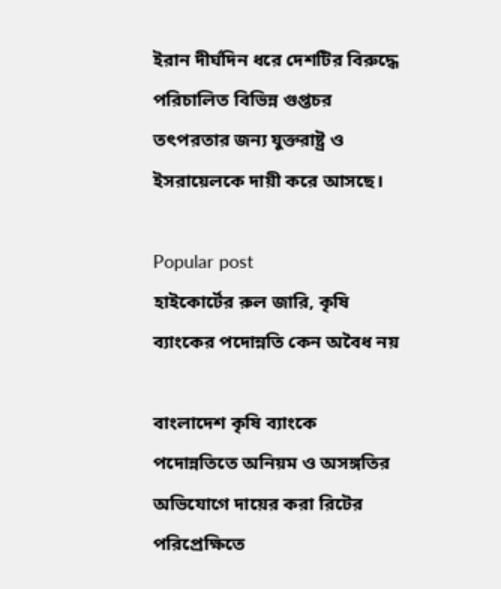ইরান দীর্ঘদিন ধরে দেশটির বিরুদ্ধে পরিচালিত বিভিন্ন গুপ্তচর তৎপরতার জন্য যুক্তরাষ্ট্র ও ইসরায়েলকে দায়ী করে আসছে।

Popular post
হাইকোর্টের রুল জারি, কৃষি ব্যাংকের পদোন্নতি কেন অবৈধ নয়

বাংলাদেশ কৃষি ব্যাংকে পদোন্নতিতে অনিয়ম ও অসঙ্গতির অভিযোগে দায়ের করা রিটের পরিপ্রেক্ষিতে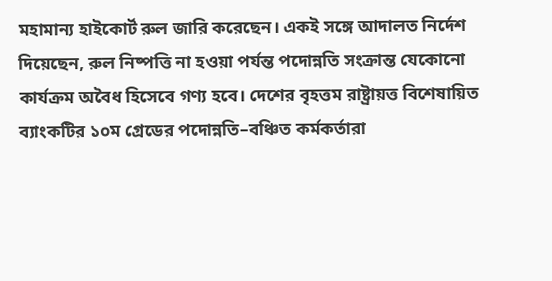মহামান্য হাইকোর্ট রুল জারি করেছেন। একই সঙ্গে আদালত নির্দেশ দিয়েছেন, রুল নিষ্পত্তি না হওয়া পর্যন্ত পদোন্নতি সংক্রান্ত যেকোনো কার্যক্রম অবৈধ হিসেবে গণ্য হবে। দেশের বৃহত্তম রাষ্ট্রায়ত্ত বিশেষায়িত ব্যাংকটির ১০ম গ্রেডের পদোন্নতি–বঞ্চিত কর্মকর্তারা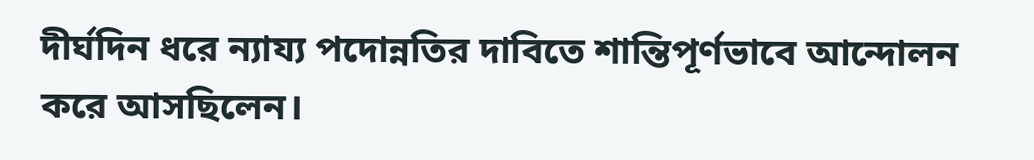দীর্ঘদিন ধরে ন্যায্য পদোন্নতির দাবিতে শান্তিপূর্ণভাবে আন্দোলন করে আসছিলেন।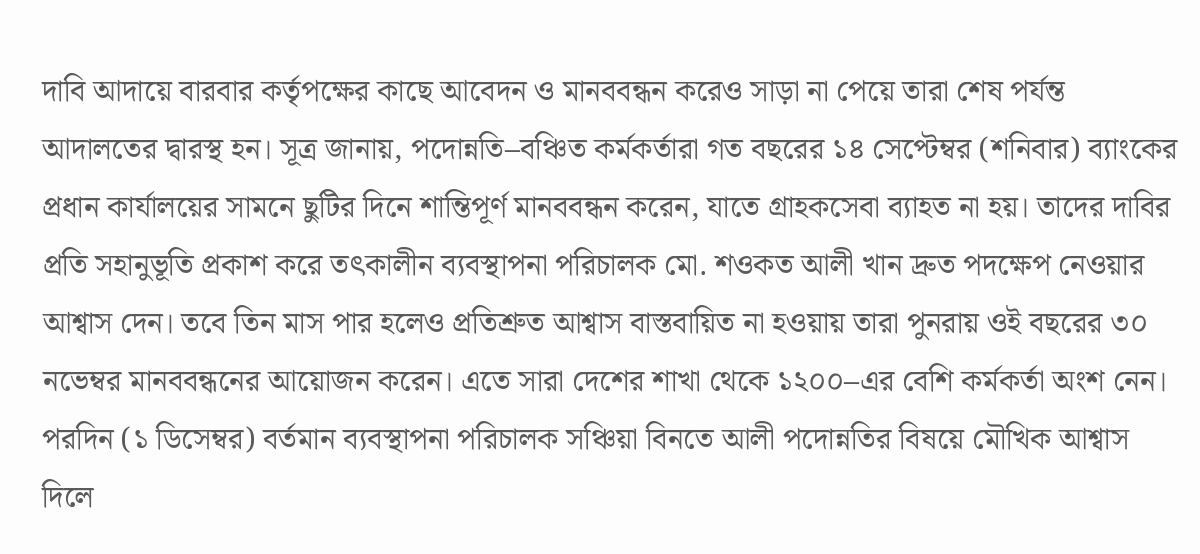দাবি আদায়ে বারবার কর্তৃপক্ষের কাছে আবেদন ও মানববন্ধন করেও সাড়া না পেয়ে তারা শেষ পর্যন্ত আদালতের দ্বারস্থ হন। সূত্র জানায়, পদোন্নতি–বঞ্চিত কর্মকর্তারা গত বছরের ১৪ সেপ্টেম্বর (শনিবার) ব্যাংকের প্রধান কার্যালয়ের সামনে ছুটির দিনে শান্তিপূর্ণ মানববন্ধন করেন, যাতে গ্রাহকসেবা ব্যাহত না হয়। তাদের দাবির প্রতি সহানুভূতি প্রকাশ করে তৎকালীন ব্যবস্থাপনা পরিচালক মো. শওকত আলী খান দ্রুত পদক্ষেপ নেওয়ার আশ্বাস দেন। তবে তিন মাস পার হলেও প্রতিশ্রুত আশ্বাস বাস্তবায়িত না হওয়ায় তারা পুনরায় ওই বছরের ৩০ নভেম্বর মানববন্ধনের আয়োজন করেন। এতে সারা দেশের শাখা থেকে ১২০০–এর বেশি কর্মকর্তা অংশ নেন। পরদিন (১ ডিসেম্বর) বর্তমান ব্যবস্থাপনা পরিচালক সঞ্চিয়া বিনতে আলী পদোন্নতির বিষয়ে মৌখিক আশ্বাস দিলে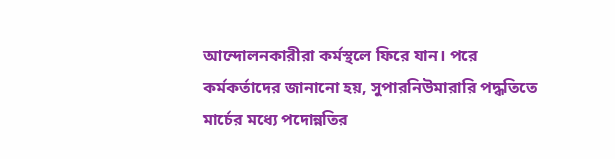আন্দোলনকারীরা কর্মস্থলে ফিরে যান। পরে কর্মকর্তাদের জানানো হয়, সুপারনিউমারারি পদ্ধতিতে মার্চের মধ্যে পদোন্নতির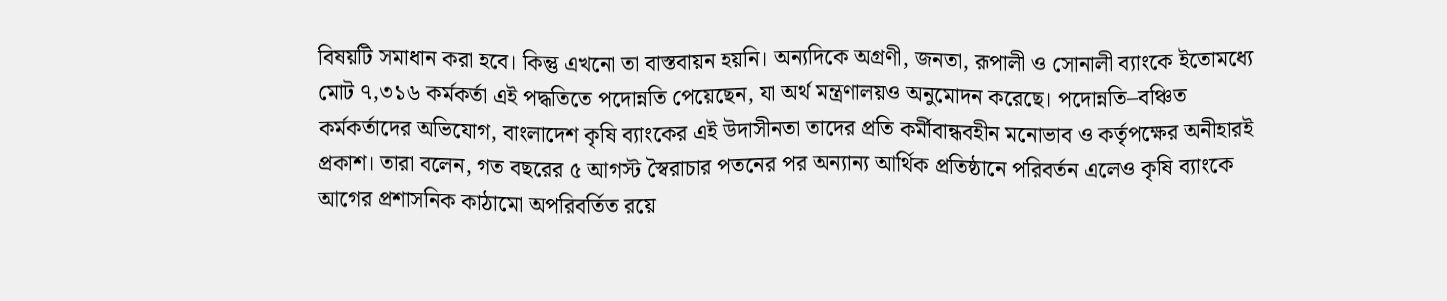বিষয়টি সমাধান করা হবে। কিন্তু এখনো তা বাস্তবায়ন হয়নি। অন্যদিকে অগ্রণী, জনতা, রূপালী ও সোনালী ব্যাংকে ইতোমধ্যে মোট ৭,৩১৬ কর্মকর্তা এই পদ্ধতিতে পদোন্নতি পেয়েছেন, যা অর্থ মন্ত্রণালয়ও অনুমোদন করেছে। পদোন্নতি–বঞ্চিত কর্মকর্তাদের অভিযোগ, বাংলাদেশ কৃষি ব্যাংকের এই উদাসীনতা তাদের প্রতি কর্মীবান্ধবহীন মনোভাব ও কর্তৃপক্ষের অনীহারই প্রকাশ। তারা বলেন, গত বছরের ৫ আগস্ট স্বৈরাচার পতনের পর অন্যান্য আর্থিক প্রতিষ্ঠানে পরিবর্তন এলেও কৃষি ব্যাংকে আগের প্রশাসনিক কাঠামো অপরিবর্তিত রয়ে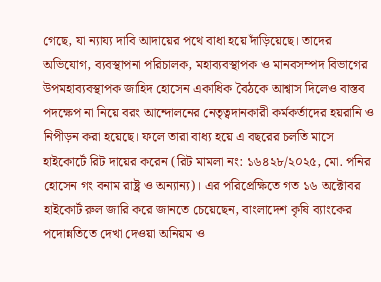গেছে, যা ন্যায্য দাবি আদায়ের পথে বাধা হয়ে দাঁড়িয়েছে। তাদের অভিযোগ, ব্যবস্থাপনা পরিচালক, মহাব্যবস্থাপক ও মানবসম্পদ বিভাগের উপমহাব্যবস্থাপক জাহিদ হোসেন একাধিক বৈঠকে আশ্বাস দিলেও বাস্তব পদক্ষেপ না নিয়ে বরং আন্দোলনের নেতৃত্বদানকারী কর্মকর্তাদের হয়রানি ও নিপীড়ন করা হয়েছে। ফলে তারা বাধ্য হয়ে এ বছরের চলতি মাসে হাইকোর্টে রিট দায়ের করেন (রিট মামলা নং: ১৬৪২৮/২০২৫, মো. পনির হোসেন গং বনাম রাষ্ট্র ও অন্যান্য)। এর পরিপ্রেক্ষিতে গত ১৬ অক্টোবর হাইকোর্ট রুল জারি করে জানতে চেয়েছেন, বাংলাদেশ কৃষি ব্যাংকের পদোন্নতিতে দেখা দেওয়া অনিয়ম ও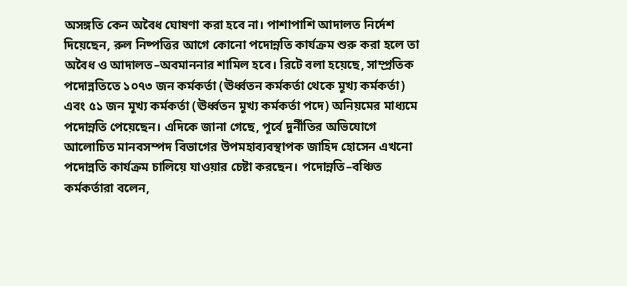অসঙ্গতি কেন অবৈধ ঘোষণা করা হবে না। পাশাপাশি আদালত নির্দেশ দিয়েছেন, রুল নিষ্পত্তির আগে কোনো পদোন্নতি কার্যক্রম শুরু করা হলে তা অবৈধ ও আদালত–অবমাননার শামিল হবে। রিটে বলা হয়েছে, সাম্প্রতিক পদোন্নতিতে ১০৭৩ জন কর্মকর্তা (ঊর্ধ্বতন কর্মকর্তা থেকে মূখ্য কর্মকর্তা) এবং ৫১ জন মূখ্য কর্মকর্তা (ঊর্ধ্বতন মূখ্য কর্মকর্তা পদে) অনিয়মের মাধ্যমে পদোন্নতি পেয়েছেন। এদিকে জানা গেছে, পূর্বে দুর্নীতির অভিযোগে আলোচিত মানবসম্পদ বিভাগের উপমহাব্যবস্থাপক জাহিদ হোসেন এখনো পদোন্নতি কার্যক্রম চালিয়ে যাওয়ার চেষ্টা করছেন। পদোন্নতি–বঞ্চিত কর্মকর্তারা বলেন,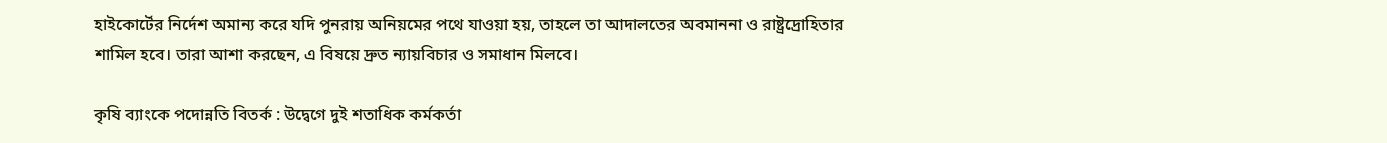হাইকোর্টের নির্দেশ অমান্য করে যদি পুনরায় অনিয়মের পথে যাওয়া হয়, তাহলে তা আদালতের অবমাননা ও রাষ্ট্রদ্রোহিতার শামিল হবে। তারা আশা করছেন, এ বিষয়ে দ্রুত ন্যায়বিচার ও সমাধান মিলবে।

কৃষি ব্যাংকে পদোন্নতি বিতর্ক : উদ্বেগে দুই শতাধিক কর্মকর্তা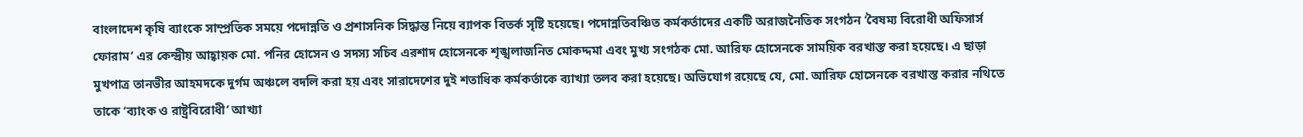বাংলাদেশ কৃষি ব্যাংকে সাম্প্রতিক সময়ে পদোন্নতি ও প্রশাসনিক সিদ্ধান্ত নিয়ে ব্যাপক বিতর্ক সৃষ্টি হয়েছে। পদোন্নতিবঞ্চিত কর্মকর্তাদের একটি অরাজনৈতিক সংগঠন ‘বৈষম্য বিরোধী অফিসার্স ফোরাম’ এর কেন্দ্রীয় আহ্বায়ক মো. পনির হোসেন ও সদস্য সচিব এরশাদ হোসেনকে শৃঙ্খলাজনিত মোকদ্দমা এবং মুখ্য সংগঠক মো. আরিফ হোসেনকে সাময়িক বরখাস্ত করা হয়েছে। এ ছাড়া মুখপাত্র তানভীর আহমদকে দুর্গম অঞ্চলে বদলি করা হয় এবং সারাদেশের দুই শতাধিক কর্মকর্তাকে ব্যাখ্যা তলব করা হয়েছে। অভিযোগ রয়েছে যে, মো. আরিফ হোসেনকে বরখাস্ত করার নথিতে তাকে ‘ব্যাংক ও রাষ্ট্রবিরোধী’ আখ্যা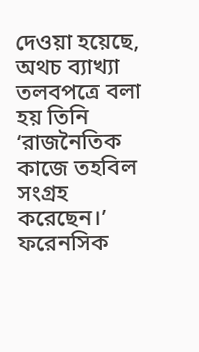দেওয়া হয়েছে, অথচ ব্যাখ্যা তলবপত্রে বলা হয় তিনি ‘রাজনৈতিক কাজে তহবিল সংগ্রহ করেছেন।’ ফরেনসিক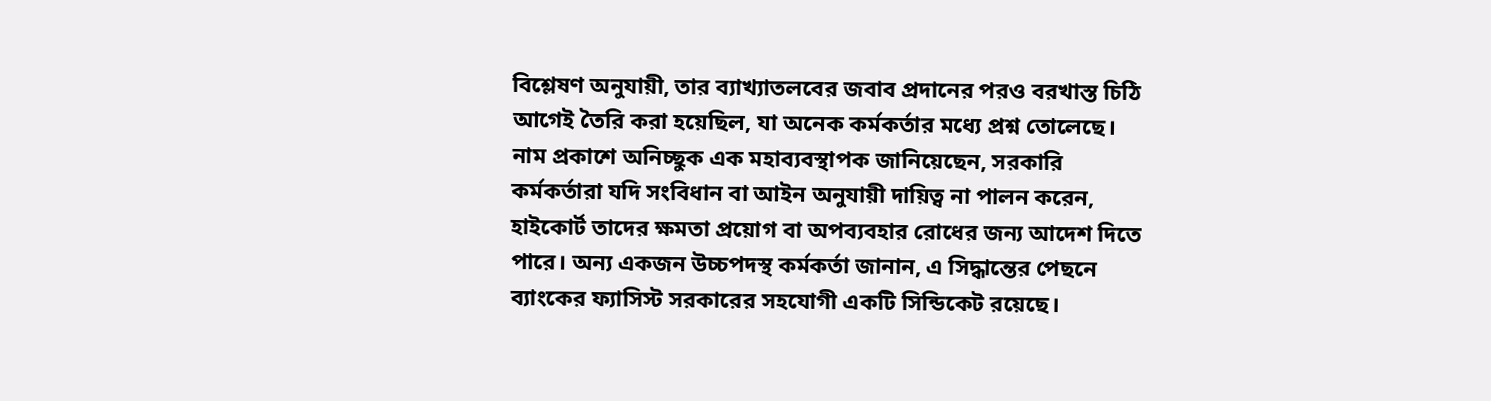বিশ্লেষণ অনুযায়ী, তার ব্যাখ্যাতলবের জবাব প্রদানের পরও বরখাস্ত চিঠি আগেই তৈরি করা হয়েছিল, যা অনেক কর্মকর্তার মধ্যে প্রশ্ন তোলেছে। নাম প্রকাশে অনিচ্ছুক এক মহাব্যবস্থাপক জানিয়েছেন, সরকারি কর্মকর্তারা যদি সংবিধান বা আইন অনুযায়ী দায়িত্ব না পালন করেন, হাইকোর্ট তাদের ক্ষমতা প্রয়োগ বা অপব্যবহার রোধের জন্য আদেশ দিতে পারে। অন্য একজন উচ্চপদস্থ কর্মকর্তা জানান, এ সিদ্ধান্তের পেছনে ব্যাংকের ফ্যাসিস্ট সরকারের সহযোগী একটি সিন্ডিকেট রয়েছে।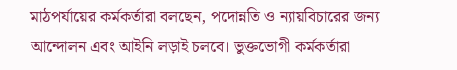মাঠপর্যায়ের কর্মকর্তারা বলছেন, পদোন্নতি ও ন্যায়বিচারের জন্য আন্দোলন এবং আইনি লড়াই চলবে। ভুক্তভোগী কর্মকর্তারা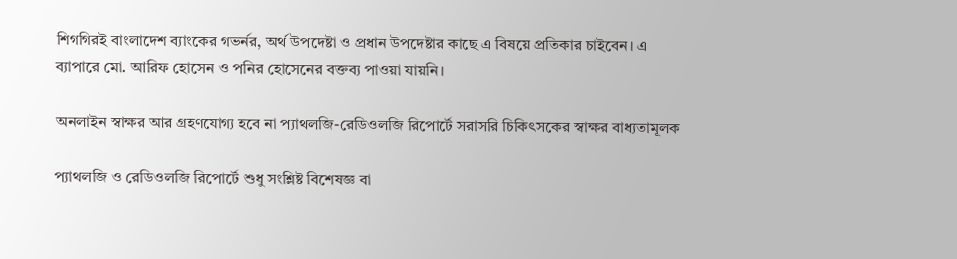শিগগিরই বাংলাদেশ ব্যাংকের গভর্নর, অর্থ উপদেষ্টা ও প্রধান উপদেষ্টার কাছে এ বিষয়ে প্রতিকার চাইবেন। এ ব্যাপারে মো. আরিফ হোসেন ও পনির হোসেনের বক্তব্য পাওয়া যায়নি।

অনলাইন স্বাক্ষর আর গ্রহণযোগ্য হবে না প্যাথলজি-রেডিওলজি রিপোর্টে সরাসরি চিকিৎসকের স্বাক্ষর বাধ্যতামূলক

প্যাথলজি ও রেডিওলজি রিপোর্টে শুধু সংশ্লিষ্ট বিশেষজ্ঞ বা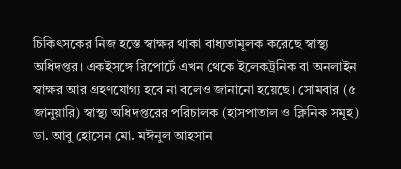চিকিৎসকের নিজ হস্তে স্বাক্ষর থাকা বাধ্যতামূলক করেছে স্বাস্থ্য অধিদপ্তর। একইসঙ্গে রিপোর্টে এখন থেকে ইলেকট্রনিক বা অনলাইন স্বাক্ষর আর গ্রহণযোগ্য হবে না বলেও জানানো হয়েছে। সোমবার (৫ জানুয়ারি) স্বাস্থ্য অধিদপ্তরের পরিচালক (হাসপাতাল ও ক্লিনিক সমূহ) ডা. আবু হোসেন মো. মঈনুল আহসান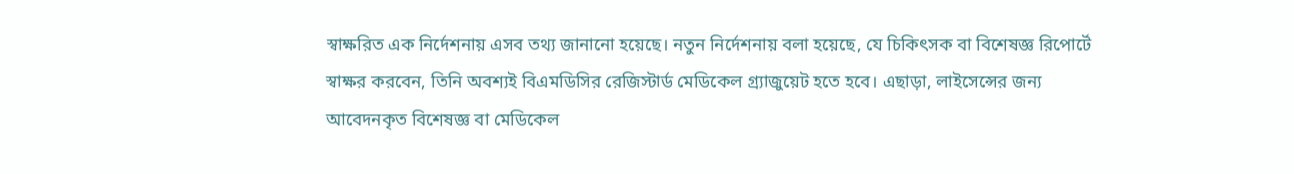স্বাক্ষরিত এক নির্দেশনায় এসব তথ্য জানানো হয়েছে। নতুন নির্দেশনায় বলা হয়েছে, যে চিকিৎসক বা বিশেষজ্ঞ রিপোর্টে স্বাক্ষর করবেন, তিনি অবশ্যই বিএমডিসির রেজিস্টার্ড মেডিকেল গ্র্যাজুয়েট হতে হবে। এছাড়া, লাইসেন্সের জন্য আবেদনকৃত বিশেষজ্ঞ বা মেডিকেল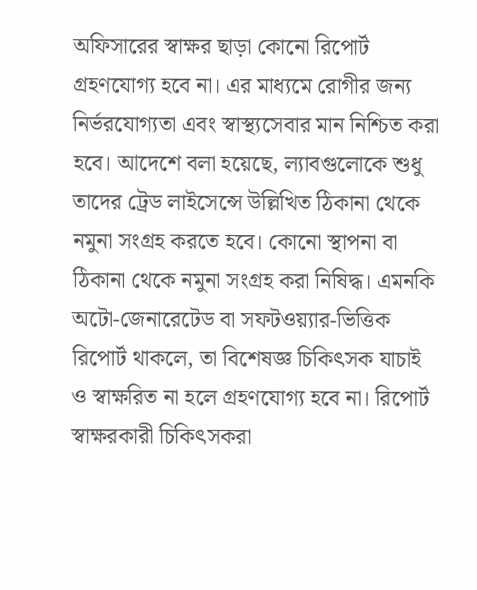অফিসারের স্বাক্ষর ছাড়া কোনো রিপোর্ট গ্রহণযোগ্য হবে না। এর মাধ্যমে রোগীর জন্য নির্ভরযোগ্যতা এবং স্বাস্থ্যসেবার মান নিশ্চিত করা হবে। আদেশে বলা হয়েছে, ল্যাবগুলোকে শুধু তাদের ট্রেড লাইসেন্সে উল্লিখিত ঠিকানা থেকে নমুনা সংগ্রহ করতে হবে। কোনো স্থাপনা বা ঠিকানা থেকে নমুনা সংগ্রহ করা নিষিদ্ধ। এমনকি অটো-জেনারেটেড বা সফটওয়্যার-ভিত্তিক রিপোর্ট থাকলে, তা বিশেষজ্ঞ চিকিৎসক যাচাই ও স্বাক্ষরিত না হলে গ্রহণযোগ্য হবে না। রিপোর্ট স্বাক্ষরকারী চিকিৎসকরা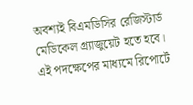অবশ্যই বিএমডিসির রেজিস্টার্ড মেডিকেল গ্র্যাজুয়েট হতে হবে। এই পদক্ষেপের মাধ্যমে রিপোর্টে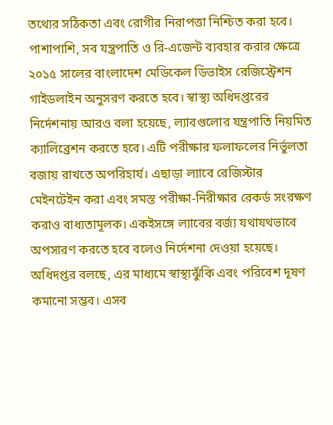তথ্যের সঠিকতা এবং রোগীর নিরাপত্তা নিশ্চিত করা হবে। পাশাপাশি, সব যন্ত্রপাতি ও রি-এজেন্ট ব্যবহার করার ক্ষেত্রে ২০১৫ সালের বাংলাদেশ মেডিকেল ডিভাইস রেজিস্ট্রেশন গাইডলাইন অনুসরণ করতে হবে। স্বাস্থ্য অধিদপ্তরের নির্দেশনায় আরও বলা হয়েছে, ল্যাবগুলোর যন্ত্রপাতি নিয়মিত ক্যালিব্রেশন করতে হবে। এটি পরীক্ষার ফলাফলের নির্ভুলতা বজায় রাখতে অপরিহার্য। এছাড়া ল্যাবে রেজিস্টার মেইনটেইন করা এবং সমস্ত পরীক্ষা-নিরীক্ষার রেকর্ড সংরক্ষণ করাও বাধ্যতামূলক। একইসঙ্গে ল্যাবের বর্জ্য যথাযথভাবে অপসারণ করতে হবে বলেও নির্দেশনা দেওয়া হয়েছে। অধিদপ্তর বলছে, এর মাধ্যমে স্বাস্থ্যঝুঁকি এবং পরিবেশ দূষণ কমানো সম্ভব। এসব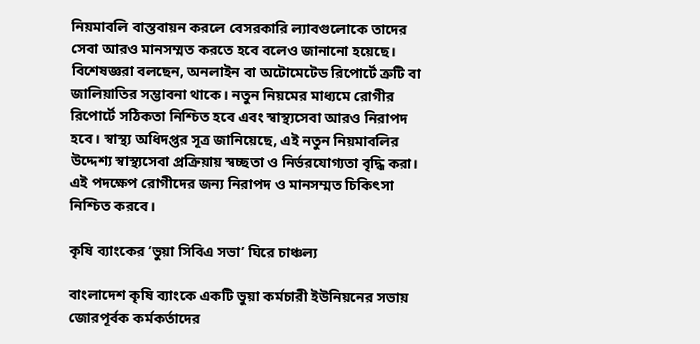নিয়মাবলি বাস্তবায়ন করলে বেসরকারি ল্যাবগুলোকে তাদের সেবা আরও মানসম্মত করতে হবে বলেও জানানো হয়েছে। বিশেষজ্ঞরা বলছেন, অনলাইন বা অটোমেটেড রিপোর্টে ত্রুটি বা জালিয়াতির সম্ভাবনা থাকে। নতুন নিয়মের মাধ্যমে রোগীর রিপোর্টে সঠিকতা নিশ্চিত হবে এবং স্বাস্থ্যসেবা আরও নিরাপদ হবে। স্বাস্থ্য অধিদপ্তর সূত্র জানিয়েছে, এই নতুন নিয়মাবলির উদ্দেশ্য স্বাস্থ্যসেবা প্রক্রিয়ায় স্বচ্ছতা ও নির্ভরযোগ্যতা বৃদ্ধি করা। এই পদক্ষেপ রোগীদের জন্য নিরাপদ ও মানসম্মত চিকিৎসা নিশ্চিত করবে।

কৃষি ব্যাংকের ‘ভুয়া সিবিএ সভা’ ঘিরে চাঞ্চল্য

বাংলাদেশ কৃষি ব্যাংকে একটি ভুয়া কর্মচারী ইউনিয়নের সভায় জোরপূর্বক কর্মকর্তাদের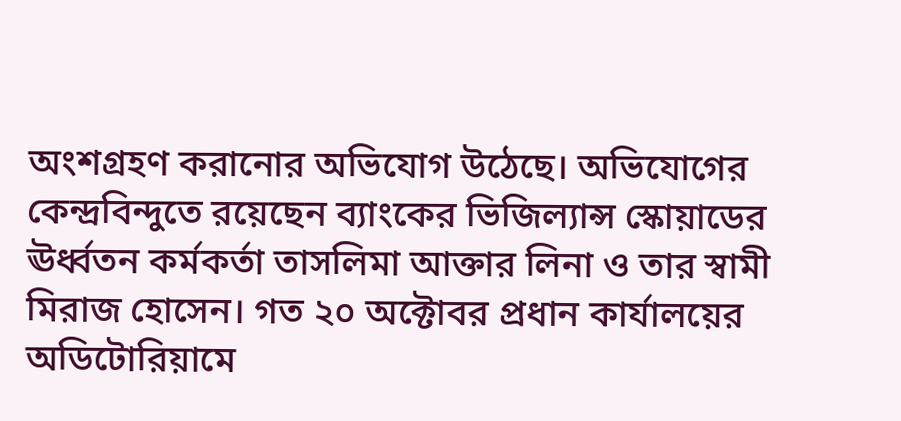অংশগ্রহণ করানোর অভিযোগ উঠেছে। অভিযোগের কেন্দ্রবিন্দুতে রয়েছেন ব্যাংকের ভিজিল্যান্স স্কোয়াডের ঊর্ধ্বতন কর্মকর্তা তাসলিমা আক্তার লিনা ও তার স্বামী মিরাজ হোসেন। গত ২০ অক্টোবর প্রধান কার্যালয়ের অডিটোরিয়ামে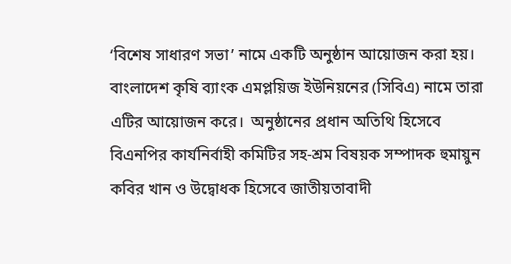‘বিশেষ সাধারণ সভা’ নামে একটি অনুষ্ঠান আয়োজন করা হয়। বাংলাদেশ কৃষি ব্যাংক এমপ্লয়িজ ইউনিয়নের (সিবিএ) নামে তারা এটির আয়োজন করে।  অনুষ্ঠানের প্রধান অতিথি হিসেবে বিএনপির কার্যনির্বাহী কমিটির সহ-শ্রম বিষয়ক সম্পাদক হুমায়ুন কবির খান ও উদ্বোধক হিসেবে জাতীয়তাবাদী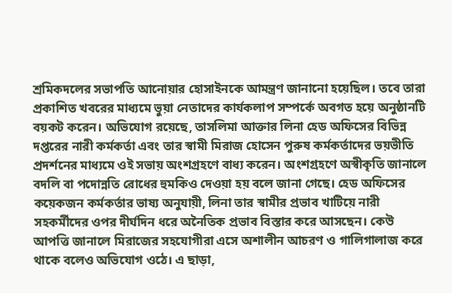শ্রমিকদলের সভাপতি আনোয়ার হোসাইনকে আমন্ত্রণ জানানো হয়েছিল। তবে তারা প্রকাশিত খবরের মাধ্যমে ভুয়া নেতাদের কার্যকলাপ সম্পর্কে অবগত হয়ে অনুষ্ঠানটি বয়কট করেন। অভিযোগ রয়েছে, তাসলিমা আক্তার লিনা হেড অফিসের বিভিন্ন দপ্তরের নারী কর্মকর্তা এবং তার স্বামী মিরাজ হোসেন পুরুষ কর্মকর্তাদের ভয়ভীতি প্রদর্শনের মাধ্যমে ওই সভায় অংশগ্রহণে বাধ্য করেন। অংশগ্রহণে অস্বীকৃতি জানালে বদলি বা পদোন্নতি রোধের হুমকিও দেওয়া হয় বলে জানা গেছে। হেড অফিসের কয়েকজন কর্মকর্তার ভাষ্য অনুযায়ী, লিনা তার স্বামীর প্রভাব খাটিয়ে নারী সহকর্মীদের ওপর দীর্ঘদিন ধরে অনৈতিক প্রভাব বিস্তার করে আসছেন। কেউ আপত্তি জানালে মিরাজের সহযোগীরা এসে অশালীন আচরণ ও গালিগালাজ করে থাকে বলেও অভিযোগ ওঠে। এ ছাড়া,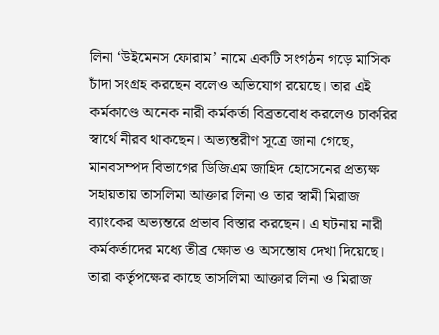লিনা ‘উইমেনস ফোরাম’ নামে একটি সংগঠন গড়ে মাসিক চাঁদা সংগ্রহ করছেন বলেও অভিযোগ রয়েছে। তার এই কর্মকাণ্ডে অনেক নারী কর্মকর্তা বিব্রতবোধ করলেও চাকরির স্বার্থে নীরব থাকছেন। অভ্যন্তরীণ সূত্রে জানা গেছে, মানবসম্পদ বিভাগের ডিজিএম জাহিদ হোসেনের প্রত্যক্ষ সহায়তায় তাসলিমা আক্তার লিনা ও তার স্বামী মিরাজ ব্যাংকের অভ্যন্তরে প্রভাব বিস্তার করছেন। এ ঘটনায় নারী কর্মকর্তাদের মধ্যে তীব্র ক্ষোভ ও অসন্তোষ দেখা দিয়েছে। তারা কর্তৃপক্ষের কাছে তাসলিমা আক্তার লিনা ও মিরাজ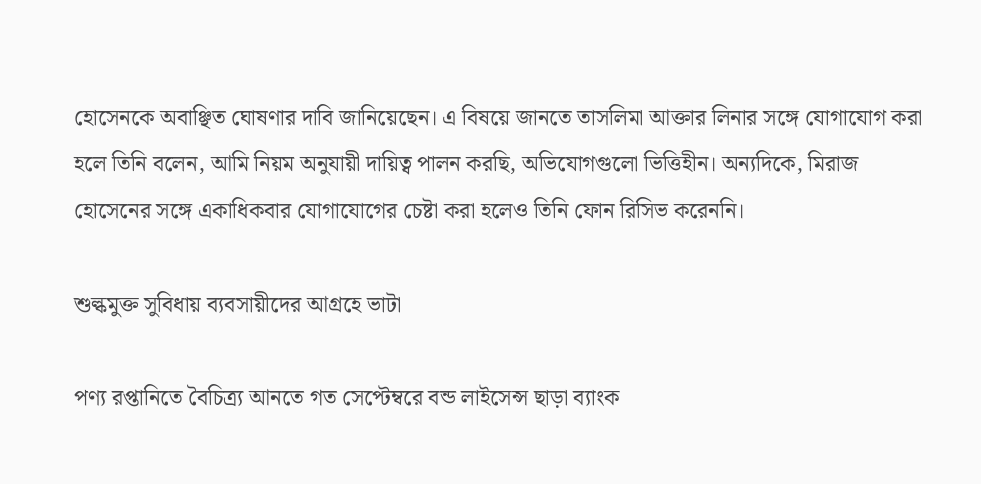হোসেনকে অবাঞ্ছিত ঘোষণার দাবি জানিয়েছেন। এ বিষয়ে জানতে তাসলিমা আক্তার লিনার সঙ্গে যোগাযোগ করা হলে তিনি বলেন, আমি নিয়ম অনুযায়ী দায়িত্ব পালন করছি, অভিযোগগুলো ভিত্তিহীন। অন্যদিকে, মিরাজ হোসেনের সঙ্গে একাধিকবার যোগাযোগের চেষ্টা করা হলেও তিনি ফোন রিসিভ করেননি।

শুল্কমুক্ত সুবিধায় ব্যবসায়ীদের আগ্রহে ভাটা

পণ্য রপ্তানিতে বৈচিত্র্য আনতে গত সেপ্টেম্বরে বন্ড লাইসেন্স ছাড়া ব্যাংক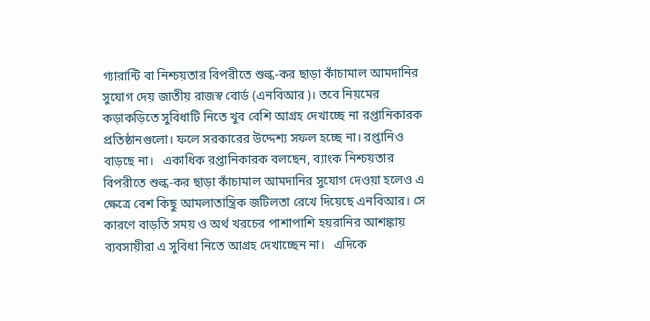গ্যারান্টি বা নিশ্চয়তার বিপরীতে শুল্ক-কর ছাড়া কাঁচামাল আমদানির সুযোগ দেয় জাতীয় রাজস্ব বোর্ড (এনবিআর)। তবে নিয়মের কড়াকড়িতে সুবিধাটি নিতে খুব বেশি আগ্রহ দেখাচ্ছে না রপ্তানিকারক প্রতিষ্ঠানগুলো। ফলে সরকারের উদ্দেশ্য সফল হচ্ছে না। রপ্তানিও বাড়ছে না।   একাধিক রপ্তানিকারক বলছেন, ব্যাংক নিশ্চয়তার বিপরীতে শুল্ক-কর ছাড়া কাঁচামাল আমদানির সুযোগ দেওয়া হলেও এ ক্ষেত্রে বেশ কিছু আমলাতান্ত্রিক জটিলতা রেখে দিয়েছে এনবিআর। সে কারণে বাড়তি সময় ও অর্থ খরচের পাশাপাশি হয়রানির আশঙ্কায় ব্যবসায়ীরা এ সুবিধা নিতে আগ্রহ দেখাচ্ছেন না।   এদিকে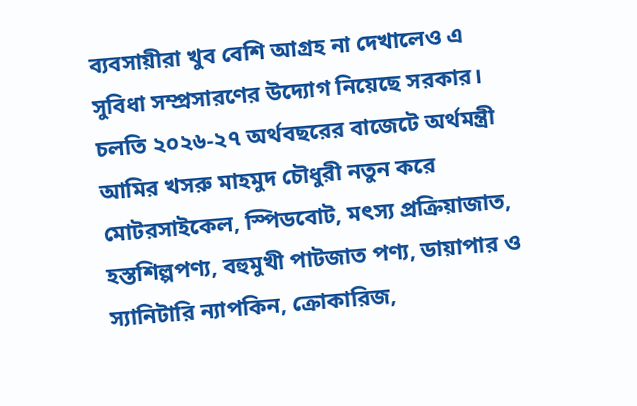ব্যবসায়ীরা খুব বেশি আগ্রহ না দেখালেও এ সুবিধা সম্প্রসারণের উদ্যোগ নিয়েছে সরকার। চলতি ২০২৬-২৭ অর্থবছরের বাজেটে অর্থমন্ত্রী আমির খসরু মাহমুদ চৌধুরী নতুন করে মোটরসাইকেল, স্পিডবোট, মৎস্য প্রক্রিয়াজাত, হস্তশিল্পপণ্য, বহুমুখী পাটজাত পণ্য, ডায়াপার ও স্যানিটারি ন্যাপকিন, ক্রোকারিজ,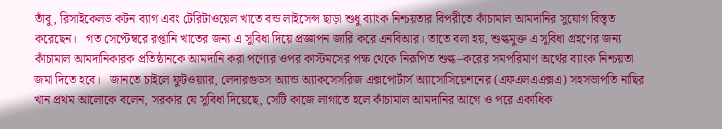তাঁবু, রিসাইকেলড কটন ব্যাগ এবং টেরিটাওয়েল খাতে বন্ড লাইসেন্স ছাড়া শুধু ব্যাংক নিশ্চয়তার বিপরীতে কাঁচামাল আমদানির সুযোগ বিস্তৃত করেছেন।   গত সেপ্টেম্বরে রপ্তানি খাতের জন্য এ সুবিধা দিয়ে প্রজ্ঞাপন জারি করে এনবিআর। তাতে বলা হয়, শুল্কমুক্ত এ সুবিধা গ্রহণের জন্য কাঁচামাল আমদানিকারক প্রতিষ্ঠানকে আমদানি করা পণ্যের ওপর কাস্টমসের পক্ষ থেকে নিরূপিত শুল্ক–করের সমপরিমাণ অর্থের ব্যাংক নিশ্চয়তা জমা দিতে হবে।   জানতে চাইলে ফুটওয়্যার, লেদারগুডস অ্যান্ড অ্যাকসেসরিজ এক্সপোর্টার্স অ্যাসোসিয়েশনের (এফএলএএক্সএ) সহসভাপতি নাছির খান প্রথম আলোকে বলেন, সরকার যে সুবিধা দিয়েছে, সেটি কাজে লাগাতে হলে কাঁচামাল আমদানির আগে ও পরে একাধিক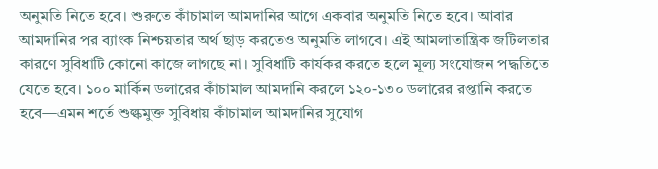অনুমতি নিতে হবে। শুরুতে কাঁচামাল আমদানির আগে একবার অনুমতি নিতে হবে। আবার আমদানির পর ব্যাংক নিশ্চয়তার অর্থ ছাড় করতেও অনুমতি লাগবে। এই আমলাতান্ত্রিক জটিলতার কারণে সুবিধাটি কোনো কাজে লাগছে না। সুবিধাটি কার্যকর করতে হলে মূল্য সংযোজন পদ্ধতিতে যেতে হবে। ১০০ মার্কিন ডলারের কাঁচামাল আমদানি করলে ১২০-১৩০ ডলারের রপ্তানি করতে হবে—এমন শর্তে শুল্কমুক্ত সুবিধায় কাঁচামাল আমদানির সুযোগ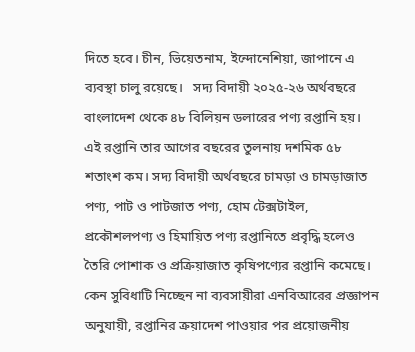দিতে হবে। চীন, ভিয়েতনাম, ইন্দোনেশিয়া, জাপানে এ ব্যবস্থা চালু রয়েছে।   সদ্য বিদায়ী ২০২৫-২৬ অর্থবছরে বাংলাদেশ থেকে ৪৮ বিলিয়ন ডলারের পণ্য রপ্তানি হয়। এই রপ্তানি তার আগের বছরের তুলনায় দশমিক ৫৮ শতাংশ কম। সদ্য বিদায়ী অর্থবছরে চামড়া ও চামড়াজাত পণ্য, পাট ও পাটজাত পণ্য, হোম টেক্সটাইল, প্রকৌশলপণ্য ও হিমায়িত পণ্য রপ্তানিতে প্রবৃদ্ধি হলেও তৈরি পোশাক ও প্রক্রিয়াজাত কৃষিপণ্যের রপ্তানি কমেছে।   কেন সুবিধাটি নিচ্ছেন না ব্যবসায়ীরা এনবিআরের প্রজ্ঞাপন অনুযায়ী, রপ্তানির ক্রয়াদেশ পাওয়ার পর প্রয়োজনীয়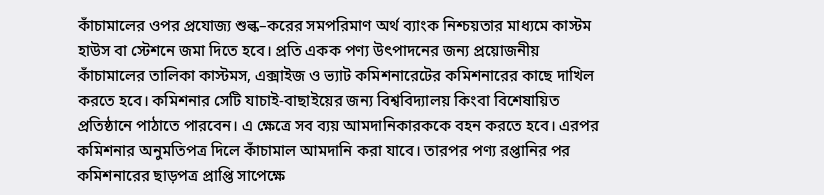কাঁচামালের ওপর প্রযোজ্য শুল্ক–করের সমপরিমাণ অর্থ ব্যাংক নিশ্চয়তার মাধ্যমে কাস্টম হাউস বা স্টেশনে জমা দিতে হবে। প্রতি একক পণ্য উৎপাদনের জন্য প্রয়োজনীয় কাঁচামালের তালিকা কাস্টমস, এক্সাইজ ও ভ্যাট কমিশনারেটের কমিশনারের কাছে দাখিল করতে হবে। কমিশনার সেটি যাচাই-বাছাইয়ের জন্য বিশ্ববিদ্যালয় কিংবা বিশেষায়িত প্রতিষ্ঠানে পাঠাতে পারবেন। এ ক্ষেত্রে সব ব্যয় আমদানিকারককে বহন করতে হবে। এরপর কমিশনার অনুমতিপত্র দিলে কাঁচামাল আমদানি করা যাবে। তারপর পণ্য রপ্তানির পর কমিশনারের ছাড়পত্র প্রাপ্তি সাপেক্ষে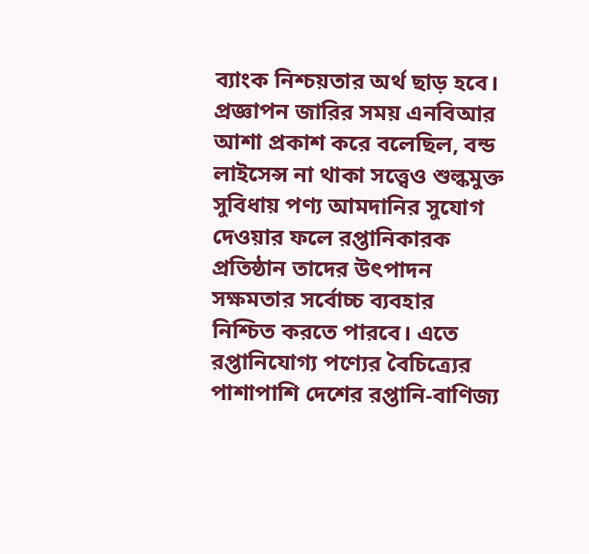ব্যাংক নিশ্চয়তার অর্থ ছাড় হবে।   প্রজ্ঞাপন জারির সময় এনবিআর আশা প্রকাশ করে বলেছিল, বন্ড লাইসেন্স না থাকা সত্ত্বেও শুল্কমুক্ত সুবিধায় পণ্য আমদানির সুযোগ দেওয়ার ফলে রপ্তানিকারক প্রতিষ্ঠান তাদের উৎপাদন সক্ষমতার সর্বোচ্চ ব্যবহার নিশ্চিত করতে পারবে। এতে রপ্তানিযোগ্য পণ্যের বৈচিত্র্যের পাশাপাশি দেশের রপ্তানি-বাণিজ্য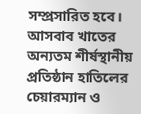সম্প্রসারিত হবে।   আসবাব খাতের অন্যতম শীর্ষস্থানীয় প্রতিষ্ঠান হাতিলের চেয়ারম্যান ও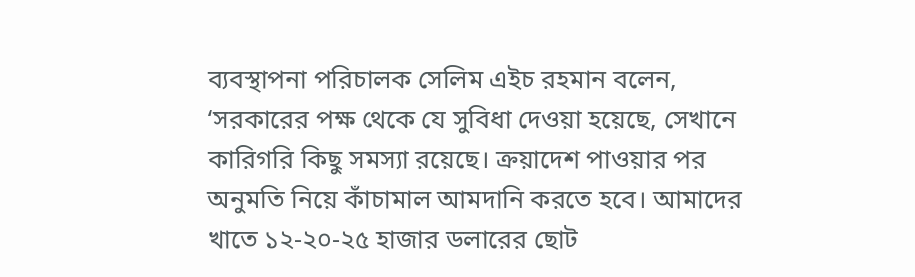ব্যবস্থাপনা পরিচালক সেলিম এইচ রহমান বলেন, ‘সরকারের পক্ষ থেকে যে সুবিধা দেওয়া হয়েছে, সেখানে কারিগরি কিছু সমস্যা রয়েছে। ক্রয়াদেশ পাওয়ার পর অনুমতি নিয়ে কাঁচামাল আমদানি করতে হবে। আমাদের খাতে ১২-২০-২৫ হাজার ডলারের ছোট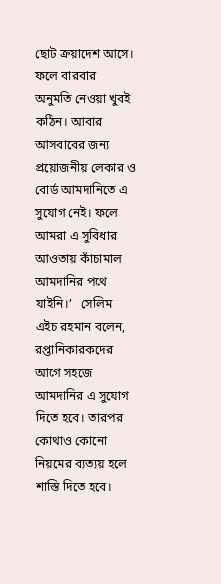ছোট ক্রয়াদেশ আসে। ফলে বারবার অনুমতি নেওয়া খুবই কঠিন। আবার আসবাবের জন্য প্রয়োজনীয় লেকার ও বোর্ড আমদানিতে এ সুযোগ নেই। ফলে আমরা এ সুবিধার আওতায় কাঁচামাল আমদানির পথে যাইনি।’   সেলিম এইচ রহমান বলেন, রপ্তানিকারকদের আগে সহজে আমদানির এ সুযোগ দিতে হবে। তারপর কোথাও কোনো নিয়মের ব্যত্যয় হলে শাস্তি দিতে হবে।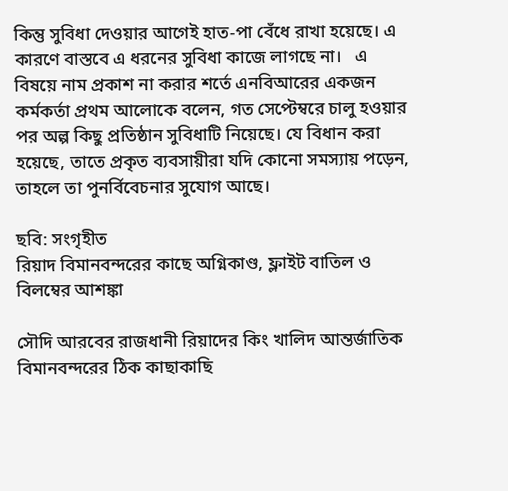কিন্তু সুবিধা দেওয়ার আগেই হাত-পা বেঁধে রাখা হয়েছে। এ কারণে বাস্তবে এ ধরনের সুবিধা কাজে লাগছে না।   এ বিষয়ে নাম প্রকাশ না করার শর্তে এনবিআরের একজন কর্মকর্তা প্রথম আলোকে বলেন, গত সেপ্টেম্বরে চালু হওয়ার পর অল্প কিছু প্রতিষ্ঠান সুবিধাটি নিয়েছে। যে বিধান করা হয়েছে, তাতে প্রকৃত ব্যবসায়ীরা যদি কোনো সমস্যায় পড়েন, তাহলে তা পুনর্বিবেচনার সুযোগ আছে।

ছবি: সংগৃহীত
রিয়াদ বিমানবন্দরের কাছে অগ্নিকাণ্ড, ফ্লাইট বাতিল ও বিলম্বের আশঙ্কা

সৌদি আরবের রাজধানী রিয়াদের কিং খালিদ আন্তর্জাতিক বিমানবন্দরের ঠিক কাছাকাছি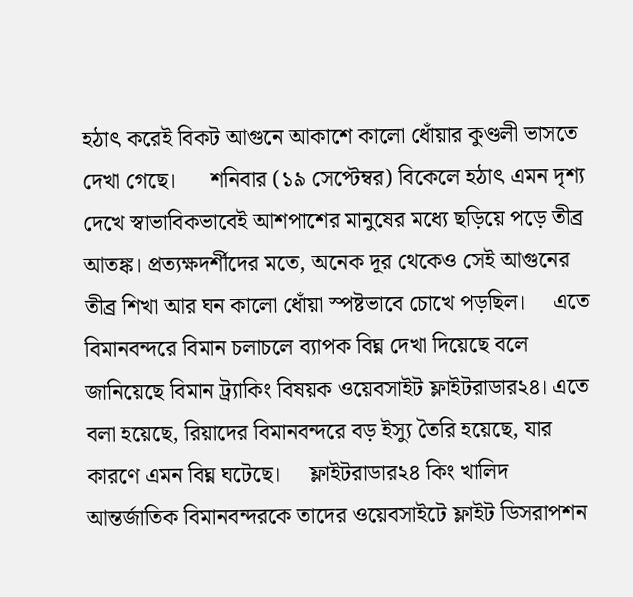হঠাৎ করেই বিকট আগুনে আকাশে কালো ধোঁয়ার কুণ্ডলী ভাসতে দেখা গেছে।      শনিবার (১৯ সেপ্টেম্বর) বিকেলে হঠাৎ এমন দৃশ্য দেখে স্বাভাবিকভাবেই আশপাশের মানুষের মধ্যে ছড়িয়ে পড়ে তীব্র আতঙ্ক। প্রত্যক্ষদর্শীদের মতে, অনেক দূর থেকেও সেই আগুনের তীব্র শিখা আর ঘন কালো ধোঁয়া স্পষ্টভাবে চোখে পড়ছিল।     এতে বিমানবন্দরে বিমান চলাচলে ব্যাপক বিঘ্ন দেখা দিয়েছে বলে জানিয়েছে বিমান ট্র্যাকিং বিষয়ক ওয়েবসাইট ফ্লাইটরাডার২৪। এতে বলা হয়েছে, রিয়াদের বিমানবন্দরে বড় ইস্যু তৈরি হয়েছে, যার কারণে এমন বিঘ্ন ঘটেছে।     ফ্লাইটরাডার২৪ কিং খালিদ আন্তর্জাতিক বিমানবন্দরকে তাদের ওয়েবসাইটে ফ্লাইট ডিসরাপশন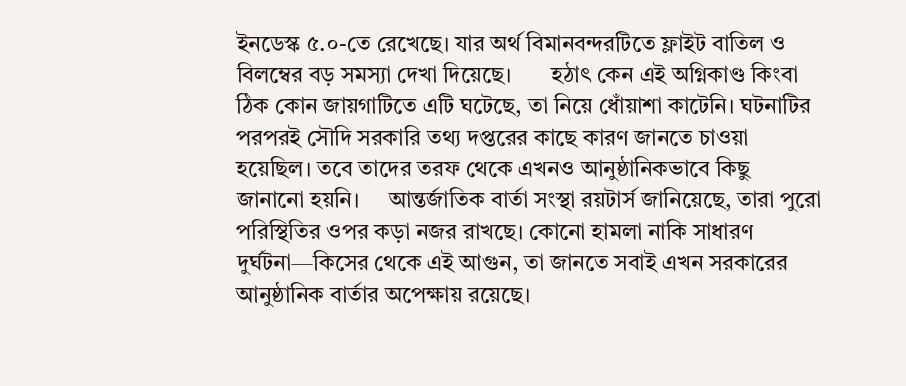ইনডেস্ক ৫.০-তে রেখেছে। যার অর্থ বিমানবন্দরটিতে ফ্লাইট বাতিল ও বিলম্বের বড় সমস্যা দেখা দিয়েছে।       হঠাৎ কেন এই অগ্নিকাণ্ড কিংবা ঠিক কোন জায়গাটিতে এটি ঘটেছে, তা নিয়ে ধোঁয়াশা কাটেনি। ঘটনাটির পরপরই সৌদি সরকারি তথ্য দপ্তরের কাছে কারণ জানতে চাওয়া হয়েছিল। তবে তাদের তরফ থেকে এখনও আনুষ্ঠানিকভাবে কিছু জানানো হয়নি।     আন্তর্জাতিক বার্তা সংস্থা রয়টার্স জানিয়েছে, তারা পুরো পরিস্থিতির ওপর কড়া নজর রাখছে। কোনো হামলা নাকি সাধারণ দুর্ঘটনা—কিসের থেকে এই আগুন, তা জানতে সবাই এখন সরকারের আনুষ্ঠানিক বার্তার অপেক্ষায় রয়েছে।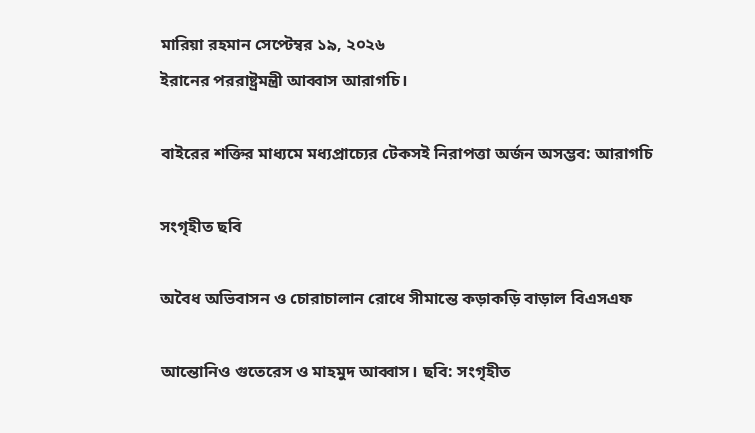মারিয়া রহমান সেপ্টেম্বর ১৯, ২০২৬
ইরানের পররাষ্ট্রমন্ত্রী আব্বাস আরাগচি।

বাইরের শক্তির মাধ্যমে মধ্যপ্রাচ্যের টেকসই নিরাপত্তা অর্জন অসম্ভব: আরাগচি

সংগৃহীত ছবি

অবৈধ অভিবাসন ও চোরাচালান রোধে সীমান্তে কড়াকড়ি বাড়াল বিএসএফ

আন্তোনিও গুতেরেস ও মাহমুদ আব্বাস। ছবি: সংগৃহীত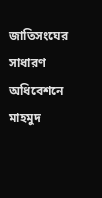জাতিসংঘের সাধারণ অধিবেশনে মাহমুদ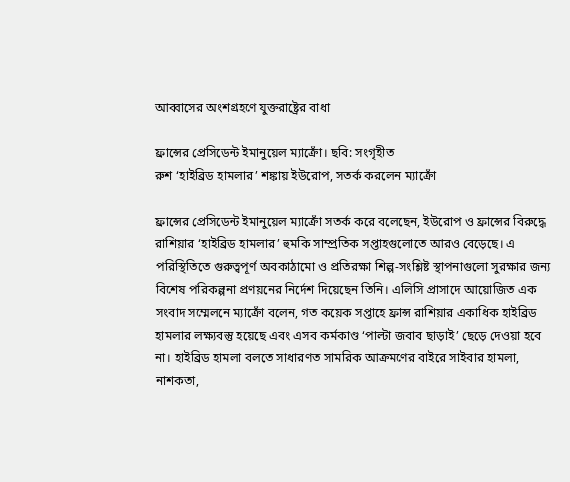আব্বাসের অংশগ্রহণে যুক্তরাষ্ট্রের বাধা

ফ্রান্সের প্রেসিডেন্ট ইমানুয়েল ম্যাক্রোঁ। ছবি: সংগৃহীত
রুশ ‘হাইব্রিড হামলার’ শঙ্কায় ইউরোপ, সতর্ক করলেন ম্যাক্রোঁ

ফ্রান্সের প্রেসিডেন্ট ইমানুয়েল ম্যাক্রোঁ সতর্ক করে বলেছেন, ইউরোপ ও ফ্রান্সের বিরুদ্ধে রাশিয়ার ‘হাইব্রিড হামলার’ হুমকি সাম্প্রতিক সপ্তাহগুলোতে আরও বেড়েছে। এ পরিস্থিতিতে গুরুত্বপূর্ণ অবকাঠামো ও প্রতিরক্ষা শিল্প-সংশ্লিষ্ট স্থাপনাগুলো সুরক্ষার জন্য বিশেষ পরিকল্পনা প্রণয়নের নির্দেশ দিয়েছেন তিনি। এলিসি প্রাসাদে আয়োজিত এক সংবাদ সম্মেলনে ম্যাক্রোঁ বলেন, গত কয়েক সপ্তাহে ফ্রান্স রাশিয়ার একাধিক হাইব্রিড হামলার লক্ষ্যবস্তু হয়েছে এবং এসব কর্মকাণ্ড ‘পাল্টা জবাব ছাড়াই’ ছেড়ে দেওয়া হবে না। হাইব্রিড হামলা বলতে সাধারণত সামরিক আক্রমণের বাইরে সাইবার হামলা, নাশকতা,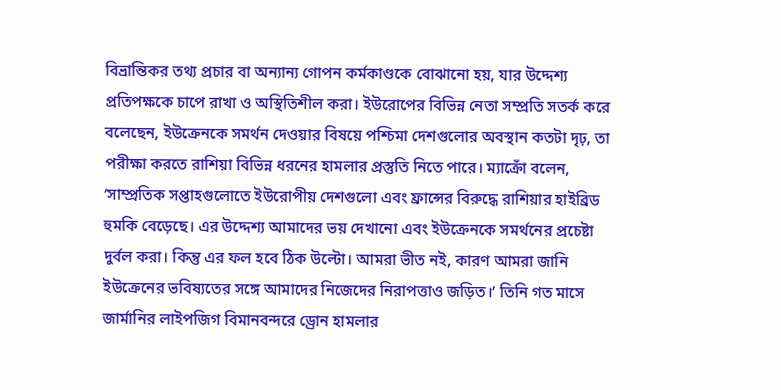বিভ্রান্তিকর তথ্য প্রচার বা অন্যান্য গোপন কর্মকাণ্ডকে বোঝানো হয়, যার উদ্দেশ্য প্রতিপক্ষকে চাপে রাখা ও অস্থিতিশীল করা। ইউরোপের বিভিন্ন নেতা সম্প্রতি সতর্ক করে বলেছেন, ইউক্রেনকে সমর্থন দেওয়ার বিষয়ে পশ্চিমা দেশগুলোর অবস্থান কতটা দৃঢ়, তা পরীক্ষা করতে রাশিয়া বিভিন্ন ধরনের হামলার প্রস্তুতি নিতে পারে। ম্যাক্রোঁ বলেন, ‘সাম্প্রতিক সপ্তাহগুলোতে ইউরোপীয় দেশগুলো এবং ফ্রান্সের বিরুদ্ধে রাশিয়ার হাইব্রিড হুমকি বেড়েছে। এর উদ্দেশ্য আমাদের ভয় দেখানো এবং ইউক্রেনকে সমর্থনের প্রচেষ্টা দুর্বল করা। কিন্তু এর ফল হবে ঠিক উল্টো। আমরা ভীত নই, কারণ আমরা জানি ইউক্রেনের ভবিষ্যতের সঙ্গে আমাদের নিজেদের নিরাপত্তাও জড়িত।’ তিনি গত মাসে জার্মানির লাইপজিগ বিমানবন্দরে ড্রোন হামলার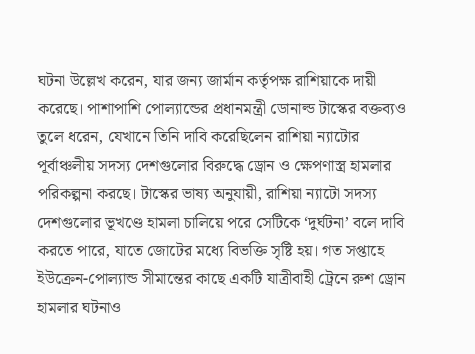ঘটনা উল্লেখ করেন, যার জন্য জার্মান কর্তৃপক্ষ রাশিয়াকে দায়ী করেছে। পাশাপাশি পোল্যান্ডের প্রধানমন্ত্রী ডোনাল্ড টাস্কের বক্তব্যও তুলে ধরেন, যেখানে তিনি দাবি করেছিলেন রাশিয়া ন্যাটোর পূর্বাঞ্চলীয় সদস্য দেশগুলোর বিরুদ্ধে ড্রোন ও ক্ষেপণাস্ত্র হামলার পরিকল্পনা করছে। টাস্কের ভাষ্য অনুযায়ী, রাশিয়া ন্যাটো সদস্য দেশগুলোর ভূখণ্ডে হামলা চালিয়ে পরে সেটিকে ‘দুর্ঘটনা’ বলে দাবি করতে পারে, যাতে জোটের মধ্যে বিভক্তি সৃষ্টি হয়। গত সপ্তাহে ইউক্রেন-পোল্যান্ড সীমান্তের কাছে একটি যাত্রীবাহী ট্রেনে রুশ ড্রোন হামলার ঘটনাও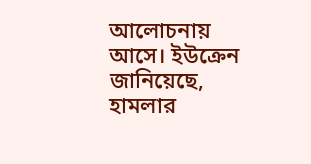আলোচনায় আসে। ইউক্রেন জানিয়েছে, হামলার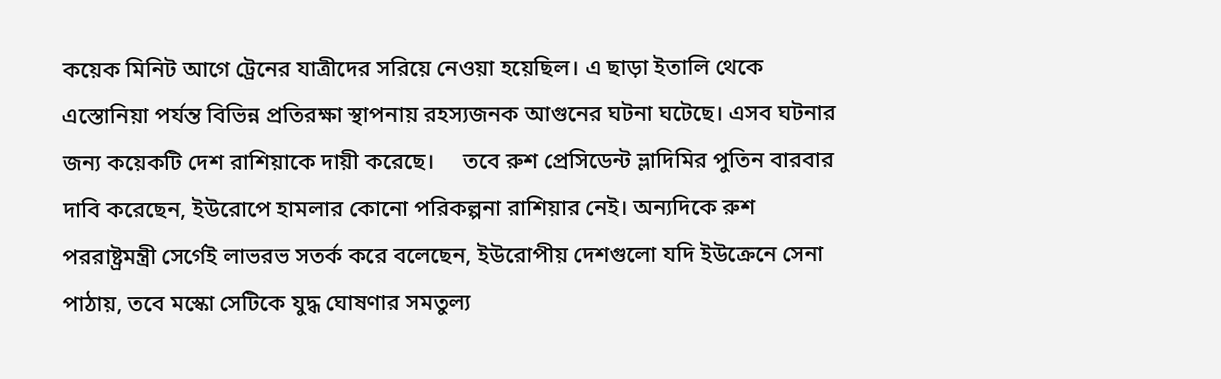কয়েক মিনিট আগে ট্রেনের যাত্রীদের সরিয়ে নেওয়া হয়েছিল। এ ছাড়া ইতালি থেকে এস্তোনিয়া পর্যন্ত বিভিন্ন প্রতিরক্ষা স্থাপনায় রহস্যজনক আগুনের ঘটনা ঘটেছে। এসব ঘটনার জন্য কয়েকটি দেশ রাশিয়াকে দায়ী করেছে।     তবে রুশ প্রেসিডেন্ট ভ্লাদিমির পুতিন বারবার দাবি করেছেন, ইউরোপে হামলার কোনো পরিকল্পনা রাশিয়ার নেই। অন্যদিকে রুশ পররাষ্ট্রমন্ত্রী সের্গেই লাভরভ সতর্ক করে বলেছেন, ইউরোপীয় দেশগুলো যদি ইউক্রেনে সেনা পাঠায়, তবে মস্কো সেটিকে যুদ্ধ ঘোষণার সমতুল্য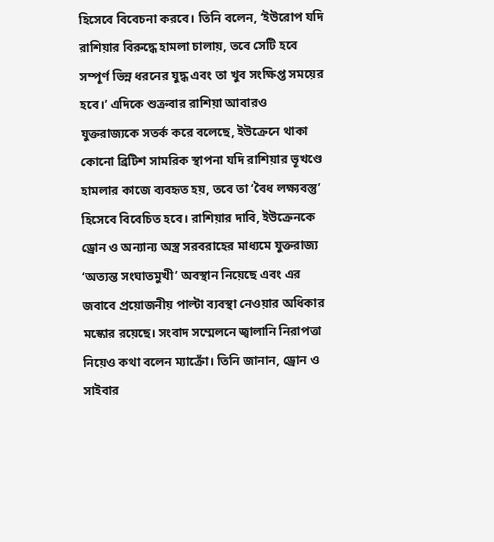হিসেবে বিবেচনা করবে। তিনি বলেন, ‘ইউরোপ যদি রাশিয়ার বিরুদ্ধে হামলা চালায়, তবে সেটি হবে সম্পূর্ণ ভিন্ন ধরনের যুদ্ধ এবং তা খুব সংক্ষিপ্ত সময়ের হবে।’ এদিকে শুক্রবার রাশিয়া আবারও যুক্তরাজ্যকে সতর্ক করে বলেছে, ইউক্রেনে থাকা কোনো ব্রিটিশ সামরিক স্থাপনা যদি রাশিয়ার ভূখণ্ডে হামলার কাজে ব্যবহৃত হয়, তবে তা ‘বৈধ লক্ষ্যবস্তু’ হিসেবে বিবেচিত হবে। রাশিয়ার দাবি, ইউক্রেনকে ড্রোন ও অন্যান্য অস্ত্র সরবরাহের মাধ্যমে যুক্তরাজ্য ‘অত্যন্ত সংঘাতমুখী’ অবস্থান নিয়েছে এবং এর জবাবে প্রয়োজনীয় পাল্টা ব্যবস্থা নেওয়ার অধিকার মস্কোর রয়েছে। সংবাদ সম্মেলনে জ্বালানি নিরাপত্তা নিয়েও কথা বলেন ম্যাক্রোঁ। তিনি জানান, ড্রোন ও সাইবার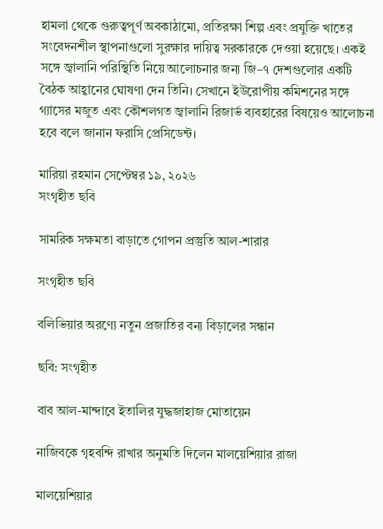হামলা থেকে গুরুত্বপূর্ণ অবকাঠামো, প্রতিরক্ষা শিল্প এবং প্রযুক্তি খাতের সংবেদনশীল স্থাপনাগুলো সুরক্ষার দায়িত্ব সরকারকে দেওয়া হয়েছে। একই সঙ্গে জ্বালানি পরিস্থিতি নিয়ে আলোচনার জন্য জি–৭ দেশগুলোর একটি বৈঠক আহ্বানের ঘোষণা দেন তিনি। সেখানে ইউরোপীয় কমিশনের সঙ্গে গ্যাসের মজুত এবং কৌশলগত জ্বালানি রিজার্ভ ব্যবহারের বিষয়েও আলোচনা হবে বলে জানান ফরাসি প্রেসিডেন্ট।

মারিয়া রহমান সেপ্টেম্বর ১৯, ২০২৬
সংগৃহীত ছবি

সামরিক সক্ষমতা বাড়াতে গোপন প্রস্তুতি আল-শারার

সংগৃহীত ছবি

বলিভিয়ার অরণ্যে নতুন প্রজাতির বন্য বিড়ালের সন্ধান

ছবি: সংগৃহীত

বাব আল-মান্দাবে ইতালির যুদ্ধজাহাজ মোতায়েন

নাজিবকে গৃহবন্দি রাখার অনুমতি দিলেন মালয়েশিয়ার রাজা

মালয়েশিয়ার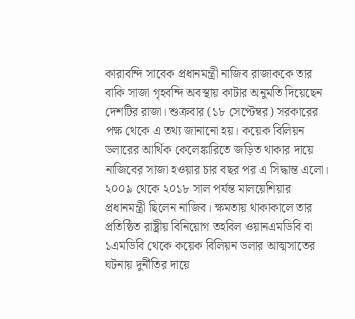কারাবন্দি সাবেক প্রধানমন্ত্রী নাজিব রাজাককে তার বাকি সাজা গৃহবন্দি অবস্থায় কাটার অনুমতি দিয়েছেন দেশটির রাজা। শুক্রবার (১৮ সেপ্টেম্বর) সরকারের পক্ষ থেকে এ তথ্য জানানো হয়। কয়েক বিলিয়ন ডলারের আর্থিক কেলেঙ্কারিতে জড়িত থাকার দায়ে নাজিবের সাজা হওয়ার চার বছর পর এ সিদ্ধান্ত এলো।   ২০০৯ থেকে ২০১৮ সাল পর্যন্ত মালয়েশিয়ার প্রধানমন্ত্রী ছিলেন নাজিব। ক্ষমতায় থাকাকালে তার প্রতিষ্ঠিত রাষ্ট্রীয় বিনিয়োগ তহবিল ওয়ানএমডিবি বা ১এমডিবি থেকে কয়েক বিলিয়ন ডলার আত্মসাতের ঘটনায় দুর্নীতির দায়ে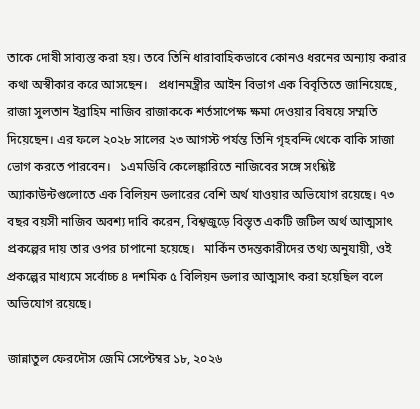তাকে দোষী সাব্যস্ত করা হয়। তবে তিনি ধারাবাহিকভাবে কোনও ধরনের অন্যায় করার কথা অস্বীকার করে আসছেন।   প্রধানমন্ত্রীর আইন বিভাগ এক বিবৃতিতে জানিয়েছে, রাজা সুলতান ইব্রাহিম নাজিব রাজাককে শর্তসাপেক্ষ ক্ষমা দেওয়ার বিষয়ে সম্মতি দিয়েছেন। এর ফলে ২০২৮ সালের ২৩ আগস্ট পর্যন্ত তিনি গৃহবন্দি থেকে বাকি সাজা ভোগ করতে পারবেন।   ১এমডিবি কেলেঙ্কারিতে নাজিবের সঙ্গে সংশ্লিষ্ট অ্যাকাউন্টগুলোতে এক বিলিয়ন ডলারের বেশি অর্থ যাওয়ার অভিযোগ রয়েছে। ৭৩ বছর বয়সী নাজিব অবশ্য দাবি করেন, বিশ্বজুড়ে বিস্তৃত একটি জটিল অর্থ আত্মসাৎ প্রকল্পের দায় তার ওপর চাপানো হয়েছে।   মার্কিন তদন্তকারীদের তথ্য অনুযায়ী, ওই প্রকল্পের মাধ্যমে সর্বোচ্চ ৪ দশমিক ৫ বিলিয়ন ডলার আত্মসাৎ করা হয়েছিল বলে অভিযোগ রয়েছে।

জান্নাতুল ফেরদৌস জেমি সেপ্টেম্বর ১৮, ২০২৬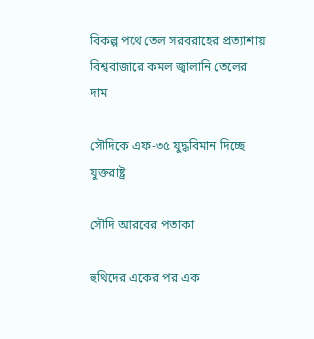বিকল্প পথে তেল সরবরাহের প্রত্যাশায় বিশ্ববাজারে কমল জ্বালানি তেলের দাম

সৌদিকে এফ-৩৫ যুদ্ধবিমান দিচ্ছে যুক্তরাষ্ট্র

সৌদি আরবের পতাকা

হুথিদের একের পর এক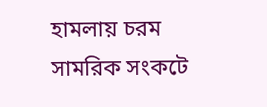হামলায় চরম সামরিক সংকটে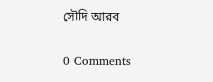সৌদি আরব

0 Comments